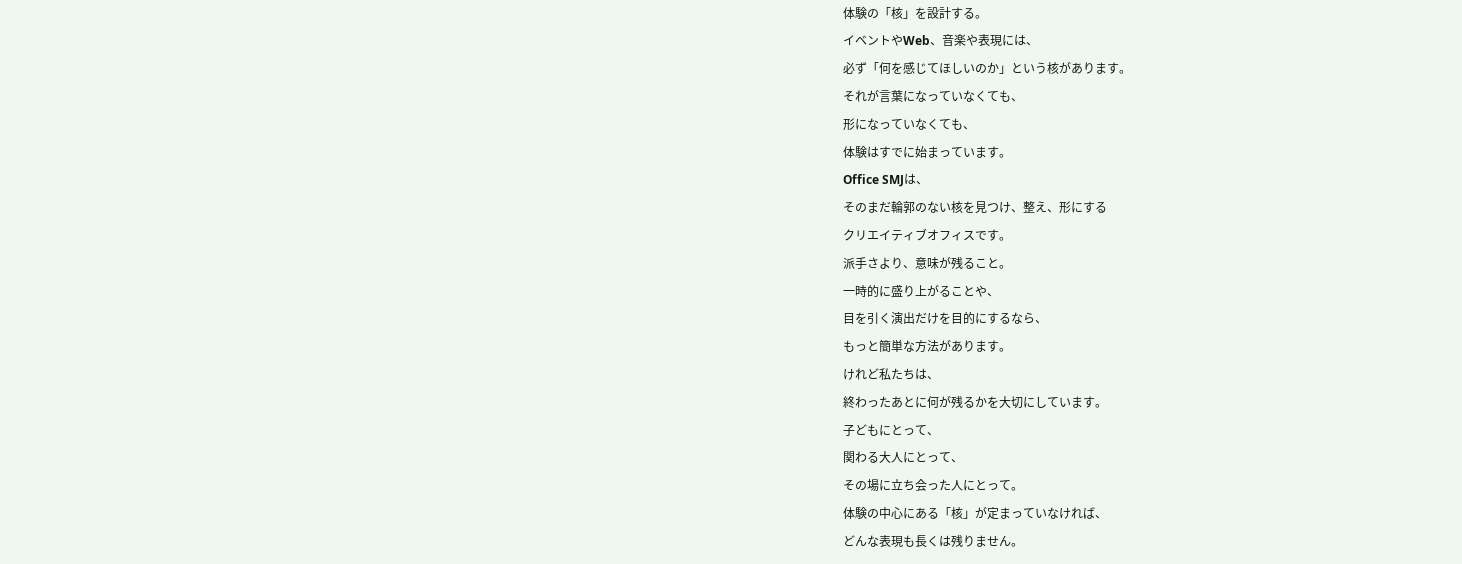体験の「核」を設計する。
イベントやWeb、音楽や表現には、
必ず「何を感じてほしいのか」という核があります。
それが言葉になっていなくても、
形になっていなくても、
体験はすでに始まっています。
Office SMJは、
そのまだ輪郭のない核を見つけ、整え、形にする
クリエイティブオフィスです。
派手さより、意味が残ること。
一時的に盛り上がることや、
目を引く演出だけを目的にするなら、
もっと簡単な方法があります。
けれど私たちは、
終わったあとに何が残るかを大切にしています。
子どもにとって、
関わる大人にとって、
その場に立ち会った人にとって。
体験の中心にある「核」が定まっていなければ、
どんな表現も長くは残りません。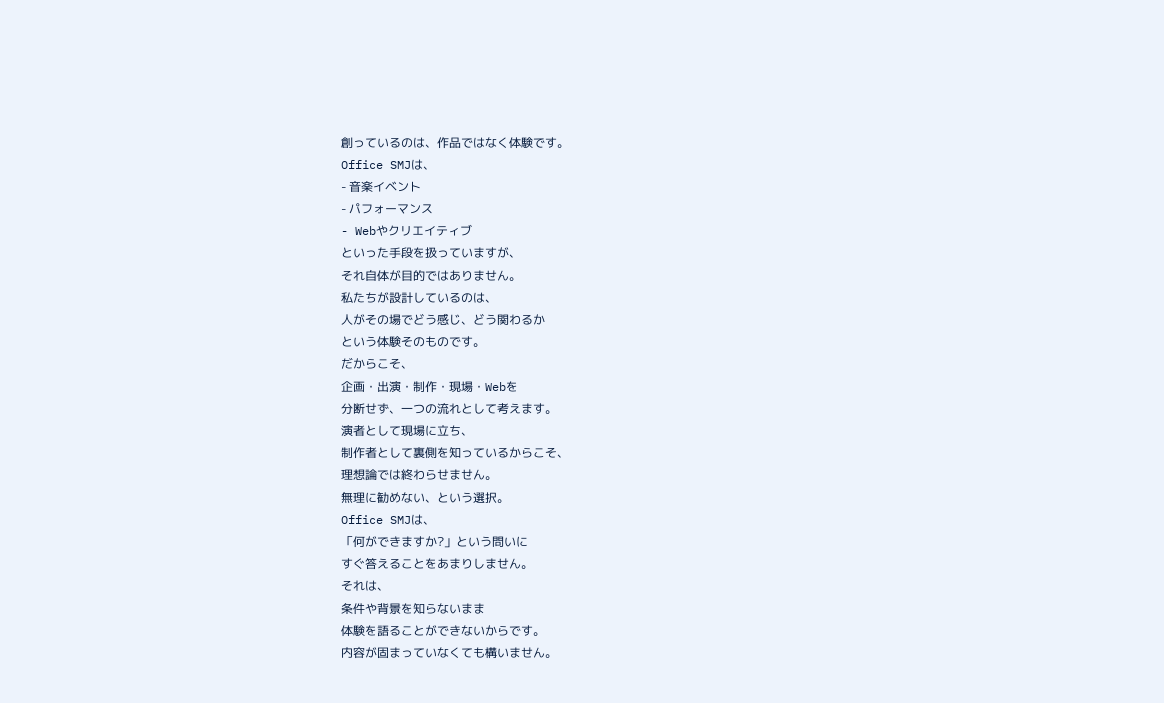創っているのは、作品ではなく体験です。
Office SMJは、
- 音楽イベント
- パフォーマンス
- Webやクリエイティブ
といった手段を扱っていますが、
それ自体が目的ではありません。
私たちが設計しているのは、
人がその場でどう感じ、どう関わるか
という体験そのものです。
だからこそ、
企画・出演・制作・現場・Webを
分断せず、一つの流れとして考えます。
演者として現場に立ち、
制作者として裏側を知っているからこそ、
理想論では終わらせません。
無理に勧めない、という選択。
Office SMJは、
「何ができますか?」という問いに
すぐ答えることをあまりしません。
それは、
条件や背景を知らないまま
体験を語ることができないからです。
内容が固まっていなくても構いません。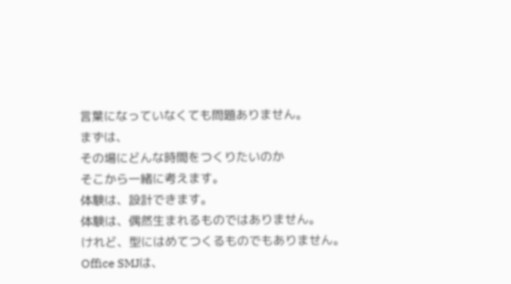言葉になっていなくても問題ありません。
まずは、
その場にどんな時間をつくりたいのか
そこから一緒に考えます。
体験は、設計できます。
体験は、偶然生まれるものではありません。
けれど、型にはめてつくるものでもありません。
Office SMJは、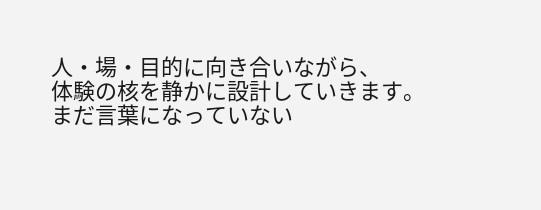人・場・目的に向き合いながら、
体験の核を静かに設計していきます。
まだ言葉になっていない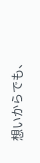想いからでも、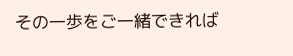その一歩をご一緒できれば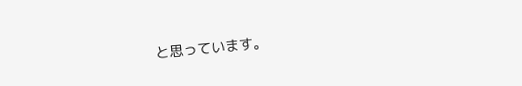と思っています。